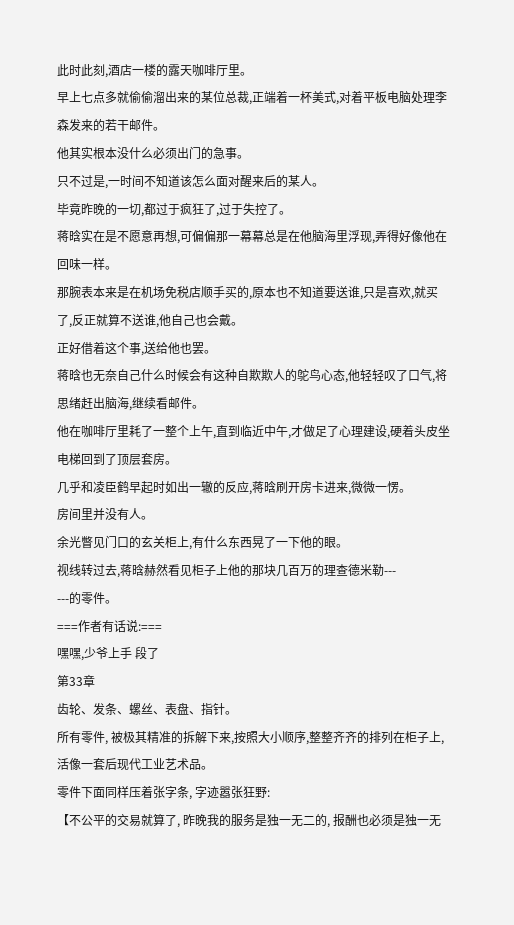此时此刻,酒店一楼的露天咖啡厅里。
早上七点多就偷偷溜出来的某位总裁,正端着一杯美式,对着平板电脑处理李森发来的若干邮件。
他其实根本没什么必须出门的急事。
只不过是,一时间不知道该怎么面对醒来后的某人。
毕竟昨晚的一切,都过于疯狂了,过于失控了。
蒋晗实在是不愿意再想,可偏偏那一幕幕总是在他脑海里浮现,弄得好像他在回味一样。
那腕表本来是在机场免税店顺手买的,原本也不知道要送谁,只是喜欢,就买了,反正就算不送谁,他自己也会戴。
正好借着这个事,送给他也罢。
蒋晗也无奈自己什么时候会有这种自欺欺人的鸵鸟心态,他轻轻叹了口气,将思绪赶出脑海,继续看邮件。
他在咖啡厅里耗了一整个上午,直到临近中午,才做足了心理建设,硬着头皮坐电梯回到了顶层套房。
几乎和凌臣鹤早起时如出一辙的反应,蒋晗刷开房卡进来,微微一愣。
房间里并没有人。
余光瞥见门口的玄关柜上,有什么东西晃了一下他的眼。
视线转过去,蒋晗赫然看见柜子上他的那块几百万的理查德米勒---
---的零件。
===作者有话说:===
嘿嘿,少爷上手 段了
第33章
齿轮、发条、螺丝、表盘、指针。
所有零件, 被极其精准的拆解下来,按照大小顺序,整整齐齐的排列在柜子上, 活像一套后现代工业艺术品。
零件下面同样压着张字条, 字迹嚣张狂野:
【不公平的交易就算了, 昨晚我的服务是独一无二的, 报酬也必须是独一无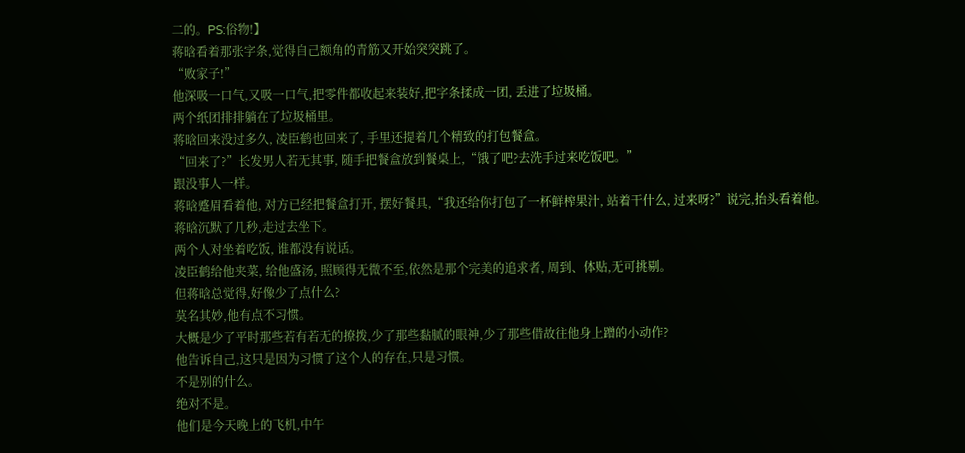二的。PS:俗物!】
蒋晗看着那张字条,觉得自己额角的青筋又开始突突跳了。
“败家子!”
他深吸一口气,又吸一口气,把零件都收起来装好,把字条揉成一团, 丢进了垃圾桶。
两个纸团排排躺在了垃圾桶里。
蒋晗回来没过多久, 凌臣鹤也回来了, 手里还提着几个精致的打包餐盒。
“回来了?”长发男人若无其事, 随手把餐盒放到餐桌上,“饿了吧?去洗手过来吃饭吧。”
跟没事人一样。
蒋晗蹙眉看着他, 对方已经把餐盒打开, 摆好餐具,“我还给你打包了一杯鲜榨果汁, 站着干什么, 过来呀?”说完,抬头看着他。
蒋晗沉默了几秒,走过去坐下。
两个人对坐着吃饭, 谁都没有说话。
凌臣鹤给他夹菜, 给他盛汤, 照顾得无微不至,依然是那个完美的追求者, 周到、体贴,无可挑剔。
但蒋晗总觉得,好像少了点什么?
莫名其妙,他有点不习惯。
大概是少了平时那些若有若无的撩拨,少了那些黏腻的眼神,少了那些借故往他身上蹭的小动作?
他告诉自己,这只是因为习惯了这个人的存在,只是习惯。
不是别的什么。
绝对不是。
他们是今天晚上的飞机,中午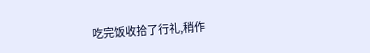吃完饭收拾了行礼,稍作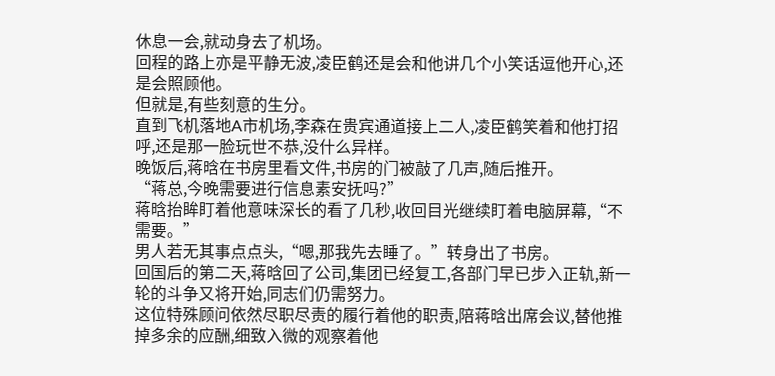休息一会,就动身去了机场。
回程的路上亦是平静无波,凌臣鹤还是会和他讲几个小笑话逗他开心,还是会照顾他。
但就是,有些刻意的生分。
直到飞机落地A市机场,李森在贵宾通道接上二人,凌臣鹤笑着和他打招呼,还是那一脸玩世不恭,没什么异样。
晚饭后,蒋晗在书房里看文件,书房的门被敲了几声,随后推开。
“蒋总,今晚需要进行信息素安抚吗?”
蒋晗抬眸盯着他意味深长的看了几秒,收回目光继续盯着电脑屏幕,“不需要。”
男人若无其事点点头,“嗯,那我先去睡了。”转身出了书房。
回国后的第二天,蒋晗回了公司,集团已经复工,各部门早已步入正轨,新一轮的斗争又将开始,同志们仍需努力。
这位特殊顾问依然尽职尽责的履行着他的职责,陪蒋晗出席会议,替他推掉多余的应酬,细致入微的观察着他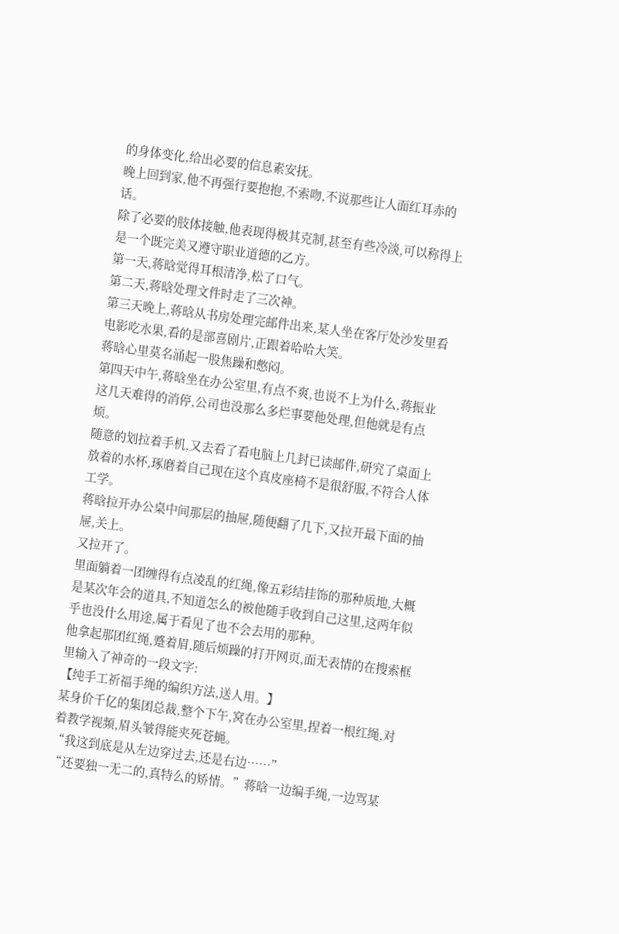的身体变化,给出必要的信息素安抚。
晚上回到家,他不再强行要抱抱,不索吻,不说那些让人面红耳赤的话。
除了必要的肢体接触,他表现得极其克制,甚至有些冷淡,可以称得上是一个既完美又遵守职业道德的乙方。
第一天,蒋晗觉得耳根清净,松了口气。
第二天,蒋晗处理文件时走了三次神。
第三天晚上,蒋晗从书房处理完邮件出来,某人坐在客厅处沙发里看电影吃水果,看的是部喜剧片,正跟着哈哈大笑。
蒋晗心里莫名涌起一股焦躁和憋闷。
第四天中午,蒋晗坐在办公室里,有点不爽,也说不上为什么,蒋振业这几天难得的消停,公司也没那么多烂事要他处理,但他就是有点烦。
随意的划拉着手机,又去看了看电脑上几封已读邮件,研究了桌面上放着的水杯,琢磨着自己现在这个真皮座椅不是很舒服,不符合人体工学。
蒋晗拉开办公桌中间那层的抽屉,随便翻了几下,又拉开最下面的抽屉,关上。
又拉开了。
里面躺着一团缠得有点凌乱的红绳,像五彩结挂饰的那种质地,大概是某次年会的道具,不知道怎么的被他随手收到自己这里,这两年似乎也没什么用途,属于看见了也不会去用的那种。
他拿起那团红绳,蹙着眉,随后烦躁的打开网页,面无表情的在搜索框里输入了神奇的一段文字:
【纯手工祈福手绳的编织方法,送人用。】
某身价千亿的集团总裁,整个下午,窝在办公室里,捏着一根红绳,对着教学视频,眉头皱得能夹死苍蝇。
“我这到底是从左边穿过去,还是右边……”
“还要独一无二的,真特么的矫情。”蒋晗一边编手绳,一边骂某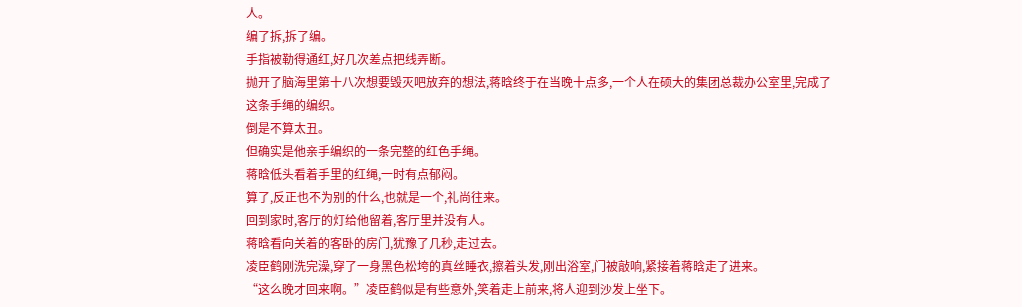人。
编了拆,拆了编。
手指被勒得通红,好几次差点把线弄断。
抛开了脑海里第十八次想要毁灭吧放弃的想法,蒋晗终于在当晚十点多,一个人在硕大的集团总裁办公室里,完成了这条手绳的编织。
倒是不算太丑。
但确实是他亲手编织的一条完整的红色手绳。
蒋晗低头看着手里的红绳,一时有点郁闷。
算了,反正也不为别的什么,也就是一个,礼尚往来。
回到家时,客厅的灯给他留着,客厅里并没有人。
蒋晗看向关着的客卧的房门,犹豫了几秒,走过去。
凌臣鹤刚洗完澡,穿了一身黑色松垮的真丝睡衣,擦着头发,刚出浴室,门被敲响,紧接着蒋晗走了进来。
“这么晚才回来啊。”凌臣鹤似是有些意外,笑着走上前来,将人迎到沙发上坐下。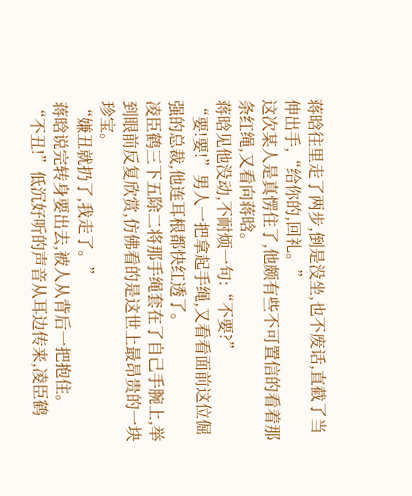蒋晗往里走了两步,倒是没坐,也不废话,直截了当伸出手,“给你的,回礼。”
这次某人是真愣住了,他颇有些不可置信的看着那条红绳,又看向蒋晗。
蒋晗见他没动,不耐烦一句:“不要?”
“要!要!”男人一把拿起手绳,又看看面前这位倔强的总裁,他连耳根都快红透了。
凌臣鹤三下五除二将那手绳套在了自己手腕上,举到眼前反复欣赏,仿佛看的是这世上最昂贵的一块珍宝。
“嫌丑就扔了,我走了。”
蒋晗说完转身要出去,被人从背后一把抱住。
“不丑!”低沉好听的声音从耳边传来,凌臣鹤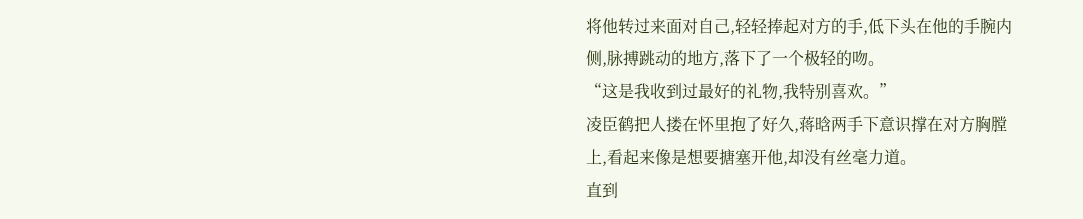将他转过来面对自己,轻轻捧起对方的手,低下头在他的手腕内侧,脉搏跳动的地方,落下了一个极轻的吻。
“这是我收到过最好的礼物,我特别喜欢。”
凌臣鹤把人搂在怀里抱了好久,蒋晗两手下意识撑在对方胸膛上,看起来像是想要搪塞开他,却没有丝毫力道。
直到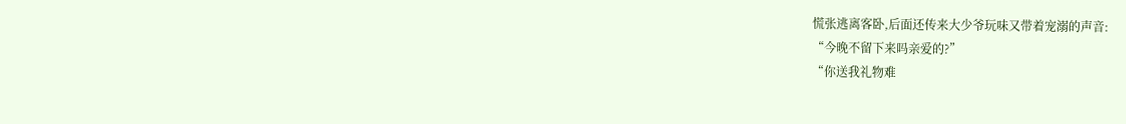慌张逃离客卧,后面还传来大少爷玩味又带着宠溺的声音:
“今晚不留下来吗亲爱的?”
“你送我礼物难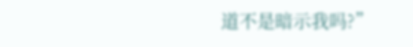道不是暗示我吗?”